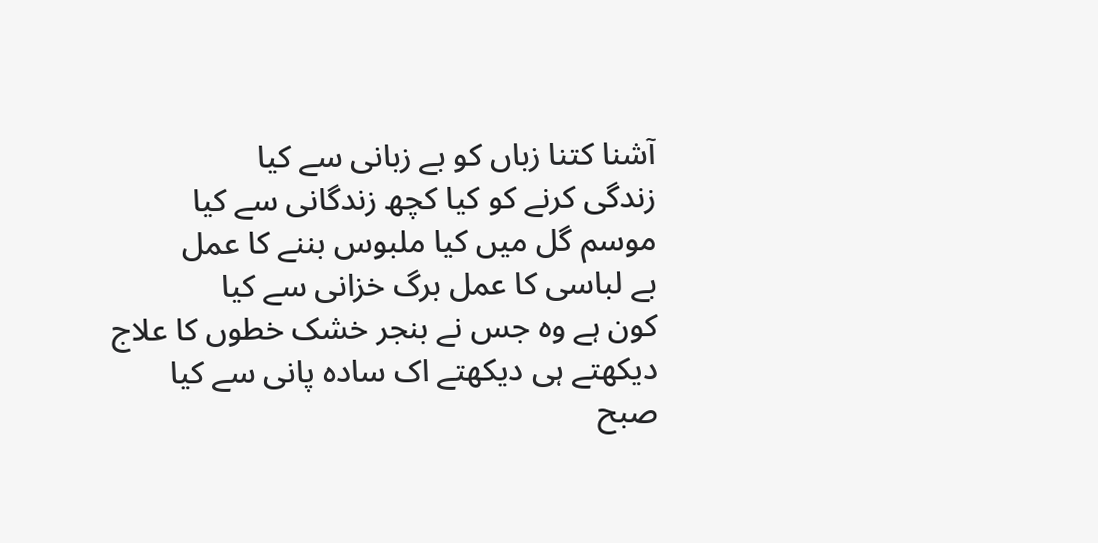آشنا کتنا زباں کو بے زبانی سے کیا
زندگی کرنے کو کیا کچھ زندگانی سے کیا
موسم گل میں کیا ملبوس بننے کا عمل
بے لباسی کا عمل برگ خزانی سے کیا
کون ہے وہ جس نے بنجر خشک خطوں کا علاج
دیکھتے ہی دیکھتے اک سادہ پانی سے کیا
صبح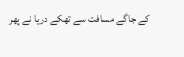کے جاگے مسافت سے تھکے دریا نے پھر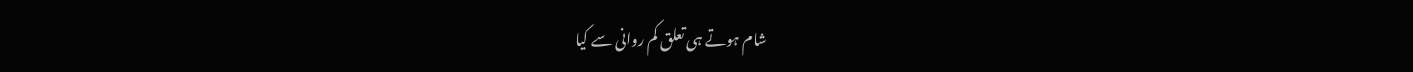شام ہوتے ہی تعلق کم روانی سے کیا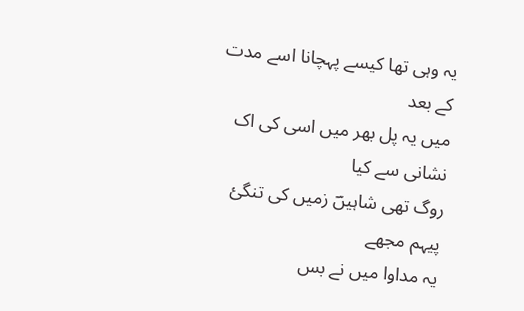یہ وہی تھا کیسے پہچانا اسے مدت کے بعد
میں یہ پل بھر میں اسی کی اک نشانی سے کیا
روگ تھی شاہیںؔ زمیں کی تنگئ پیہم مجھے
یہ مداوا میں نے بس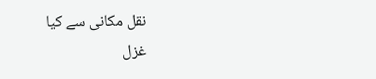نقل مکانی سے کیا
غزل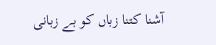آشنا کتنا زباں کو بے زبانی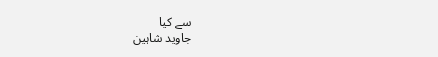سے کیا
جاوید شاہین